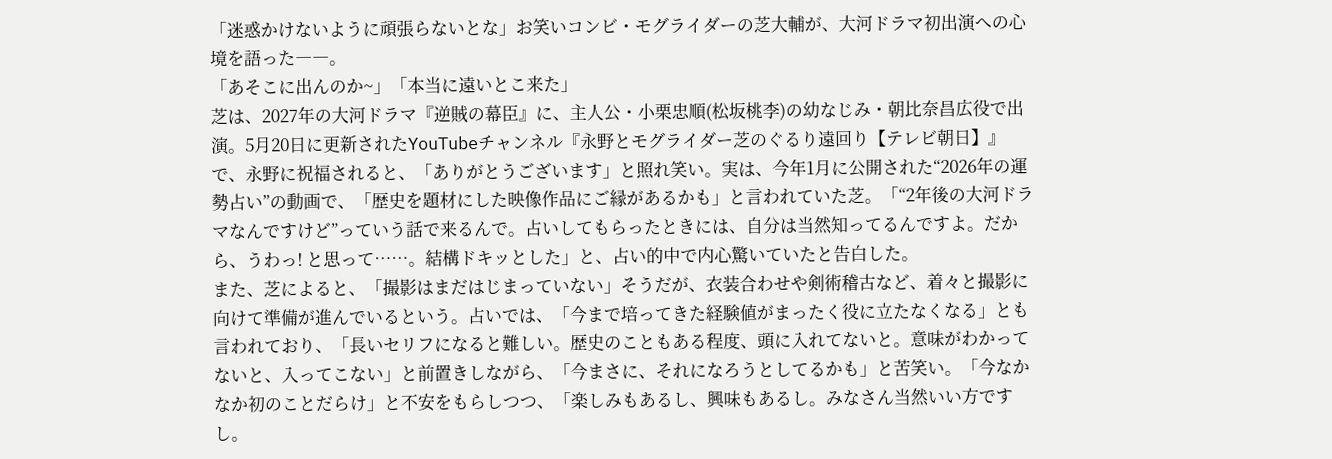「迷惑かけないように頑張らないとな」お笑いコンビ・モグライダーの芝大輔が、大河ドラマ初出演への心境を語った――。
「あそこに出んのか~」「本当に遠いとこ来た」
芝は、2027年の大河ドラマ『逆賊の幕臣』に、主人公・小栗忠順(松坂桃李)の幼なじみ・朝比奈昌広役で出演。5月20日に更新されたYouTubeチャンネル『永野とモグライダー芝のぐるり遠回り【テレビ朝日】』で、永野に祝福されると、「ありがとうございます」と照れ笑い。実は、今年1月に公開された“2026年の運勢占い”の動画で、「歴史を題材にした映像作品にご縁があるかも」と言われていた芝。「“2年後の大河ドラマなんですけど”っていう話で来るんで。占いしてもらったときには、自分は当然知ってるんですよ。だから、うわっ! と思って……。結構ドキッとした」と、占い的中で内心驚いていたと告白した。
また、芝によると、「撮影はまだはじまっていない」そうだが、衣装合わせや剣術稽古など、着々と撮影に向けて準備が進んでいるという。占いでは、「今まで培ってきた経験値がまったく役に立たなくなる」とも言われており、「長いセリフになると難しい。歴史のこともある程度、頭に入れてないと。意味がわかってないと、入ってこない」と前置きしながら、「今まさに、それになろうとしてるかも」と苦笑い。「今なかなか初のことだらけ」と不安をもらしつつ、「楽しみもあるし、興味もあるし。みなさん当然いい方ですし。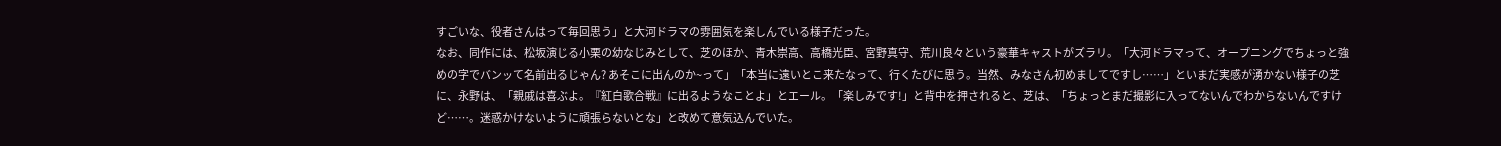すごいな、役者さんはって毎回思う」と大河ドラマの雰囲気を楽しんでいる様子だった。
なお、同作には、松坂演じる小栗の幼なじみとして、芝のほか、青木崇高、高橋光臣、宮野真守、荒川良々という豪華キャストがズラリ。「大河ドラマって、オープニングでちょっと強めの字でバンッて名前出るじゃん? あそこに出んのか~って」「本当に遠いとこ来たなって、行くたびに思う。当然、みなさん初めましてですし……」といまだ実感が湧かない様子の芝に、永野は、「親戚は喜ぶよ。『紅白歌合戦』に出るようなことよ」とエール。「楽しみです!」と背中を押されると、芝は、「ちょっとまだ撮影に入ってないんでわからないんですけど……。迷惑かけないように頑張らないとな」と改めて意気込んでいた。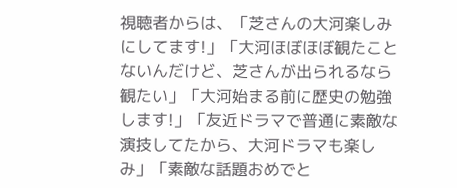視聴者からは、「芝さんの大河楽しみにしてます!」「大河ほぼほぼ観たことないんだけど、芝さんが出られるなら観たい」「大河始まる前に歴史の勉強します!」「友近ドラマで普通に素敵な演技してたから、大河ドラマも楽しみ」「素敵な話題おめでと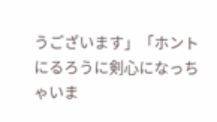うございます」「ホントにるろうに剣心になっちゃいま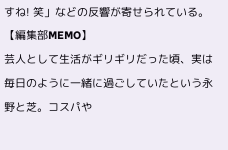すね! 笑」などの反響が寄せられている。
【編集部MEMO】
芸人として生活がギリギリだった頃、実は毎日のように一緒に過ごしていたという永野と芝。コスパや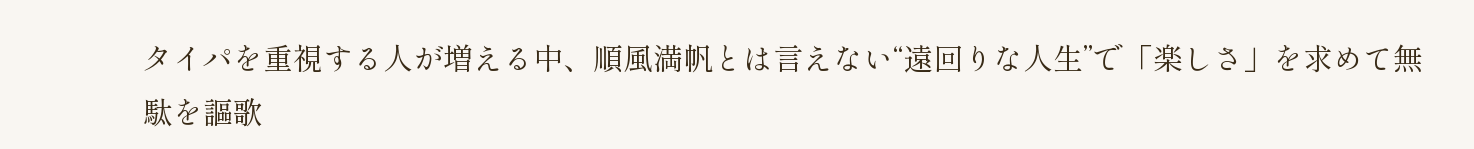タイパを重視する人が増える中、順風満帆とは言えない“遠回りな人生”で「楽しさ」を求めて無駄を謳歌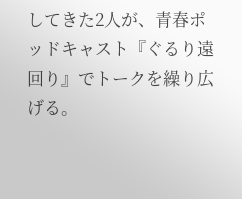してきた2人が、青春ポッドキャスト『ぐるり遠回り』でトークを繰り広げる。